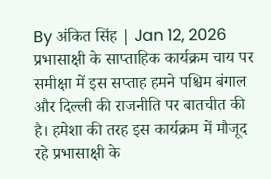By अंकित सिंह | Jan 12, 2026
प्रभासाक्षी के साप्ताहिक कार्यक्रम चाय पर समीक्षा में इस सप्ताह हमने पश्चिम बंगाल और दिल्ली की राजनीति पर बातचीत की है। हमेशा की तरह इस कार्यक्रम में मौजूद रहे प्रभासाक्षी के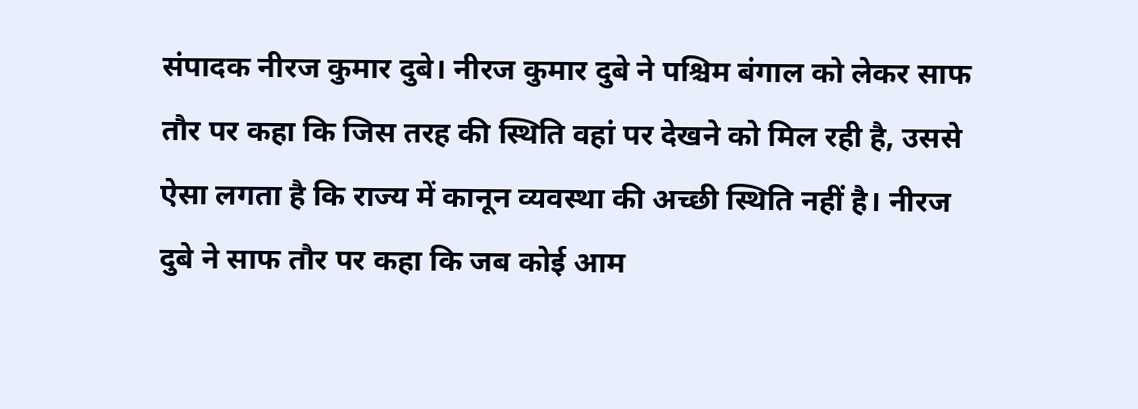संपादक नीरज कुमार दुबे। नीरज कुमार दुबे ने पश्चिम बंगाल को लेकर साफ तौर पर कहा कि जिस तरह की स्थिति वहां पर देखने को मिल रही है, उससे ऐसा लगता है कि राज्य में कानून व्यवस्था की अच्छी स्थिति नहीं है। नीरज दुबे ने साफ तौर पर कहा कि जब कोई आम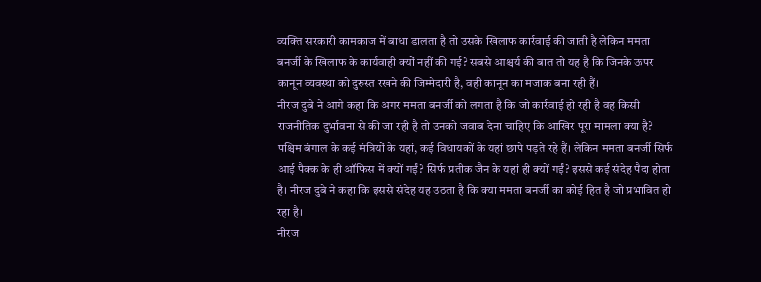व्यक्ति सरकारी कामकाज में बाधा डालता है तो उसके खिलाफ कार्रवाई की जाती है लेकिन ममता बनर्जी के खिलाफ के कार्यवाही क्यों नहीं की गई? सबसे आश्चर्य की बात तो यह है कि जिनके ऊपर कानून व्यवस्था को दुरुस्त रखने की जिम्मेदारी है, वही कानून का मजाक बना रही हैं।
नीरज दुबे ने आगे कहा कि अगर ममता बनर्जी को लगता है कि जो कार्रवाई हो रही है वह किसी राजनीतिक दुर्भावना से की जा रही है तो उनको जवाब देना चाहिए कि आखिर पूरा मामला क्या है? पश्चिम बंगाल के कई मंत्रियों के यहां, कई विधायकों के यहां छापे पड़ते रहे हैं। लेकिन ममता बनर्जी सिर्फ आई पैक्क के ही ऑफिस में क्यों गईं? सिर्फ प्रतीक जैन के यहां ही क्यों गईं? इससे कई संदेह पैदा होता है। नीरज दुबे ने कहा कि इससे संदेह यह उठता है कि क्या ममता बनर्जी का कोई हित है जो प्रभावित हो रहा है।
नीरज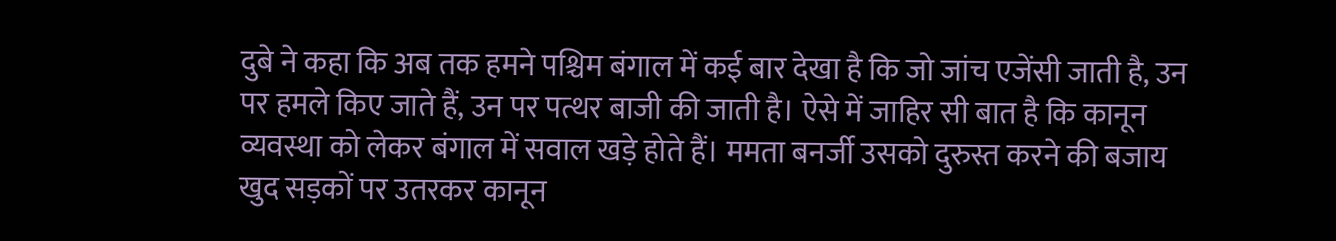दुबे ने कहा कि अब तक हमने पश्चिम बंगाल में कई बार देखा है कि जो जांच एजेंसी जाती है, उन पर हमले किए जाते हैं, उन पर पत्थर बाजी की जाती है। ऐसे में जाहिर सी बात है कि कानून व्यवस्था को लेकर बंगाल में सवाल खड़े होते हैं। ममता बनर्जी उसको दुरुस्त करने की बजाय खुद सड़कों पर उतरकर कानून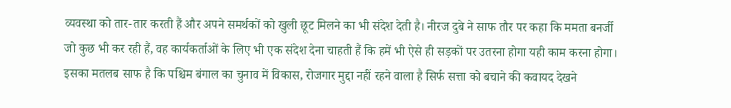व्यवस्था को तार-तार करती हैं और अपने समर्थकों को खुली छूट मिलने का भी संदेश देती है। नीरज दुबे ने साफ तौर पर कहा कि ममता बनर्जी जो कुछ भी कर रही हैं, वह कार्यकर्ताओं के लिए भी एक संदेश देना चाहती हैं कि हमें भी ऐसे ही सड़कों पर उतरना होगा यही काम करना होगा। इसका मतलब साफ है कि पश्चिम बंगाल का चुनाव में विकास, रोजगार मुद्दा नहीं रहने वाला है सिर्फ सत्ता को बचाने की कवायद देखने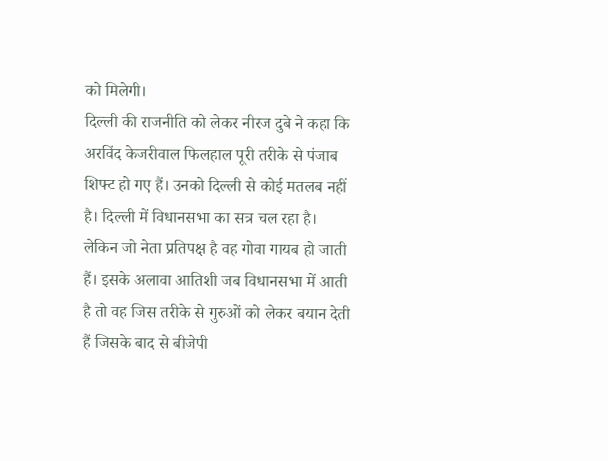को मिलेगी।
दिल्ली की राजनीति को लेकर नीरज दुबे ने कहा कि अरविंद केजरीवाल फिलहाल पूरी तरीके से पंजाब शिफ्ट हो गए हैं। उनको दिल्ली से कोई मतलब नहीं है। दिल्ली में विधानसभा का सत्र चल रहा है। लेकिन जो नेता प्रतिपक्ष है वह गोवा गायब हो जाती हैं। इसके अलावा आतिशी जब विधानसभा में आती है तो वह जिस तरीके से गुरुओं को लेकर बयान देती हैं जिसके बाद से बीजेपी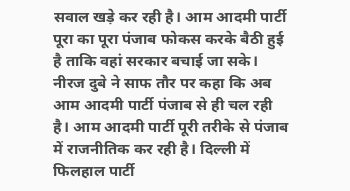सवाल खड़े कर रही है। आम आदमी पार्टी पूरा का पूरा पंजाब फोकस करके बैठी हुई है ताकि वहां सरकार बचाई जा सके। नीरज दुबे ने साफ तौर पर कहा कि अब आम आदमी पार्टी पंजाब से ही चल रही है। आम आदमी पार्टी पूरी तरीके से पंजाब में राजनीतिक कर रही है। दिल्ली में फिलहाल पार्टी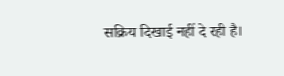सक्रिय दिखाई नहीं दे रही है।